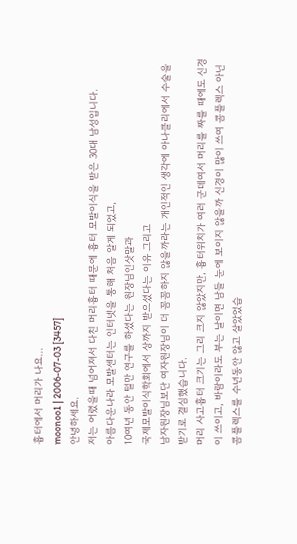흉터에서 머리가 나요...
moonoo1 | 2006-07-03 [3457]
안녕하세요.
저는 어렸을때 넘어져서 다친 머리흉터 때문에 흉터 모발이식을 받은 30대 남성입니다.
아름다운나라 모발센터는 인터넷을 통해 처음 알게 되었고,
10여년 동안 털만 연구를 하셨다는 원장님인삿말과
국제모발이식학회에서 상까지 받으셨다는 이유 그리고
남자원장님보단 여자원장님이 더 꼼꼼하지 않을까라는 개인적인 생각에 아나클리에서 수술을 받기로 결심했습니다.
머리 사고흉터 크기는 그리 크지 않았지만, 흉터위치가 여러 군데여서 머리를 짜를 때에도 신경이 쓰이고, 바람이라도 부는 날이면 남들 눈에 보이지 않을까 신경이 많이 쓰여 콤플렉스 아닌 콤플렉스를 수년동안 않고 살았었습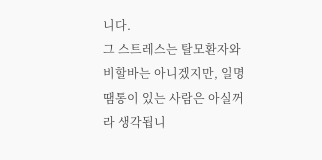니다.
그 스트레스는 탈모환자와 비할바는 아니겠지만, 일명 땜통이 있는 사람은 아실꺼라 생각됩니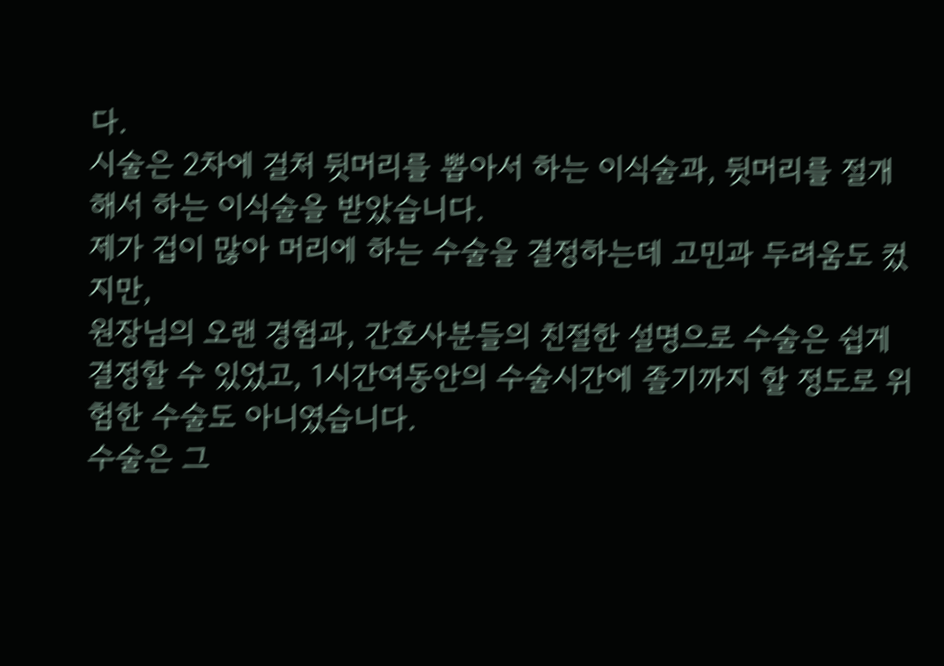다.
시술은 2차에 걸처 뒷머리를 뽑아서 하는 이식술과, 뒷머리를 절개해서 하는 이식술을 받았습니다.
제가 겁이 많아 머리에 하는 수술을 결정하는데 고민과 두려움도 컸지만,
원장님의 오랜 경험과, 간호사분들의 친절한 설명으로 수술은 쉽게 결정할 수 있었고, 1시간여동안의 수술시간에 졸기까지 할 정도로 위험한 수술도 아니였습니다.
수술은 그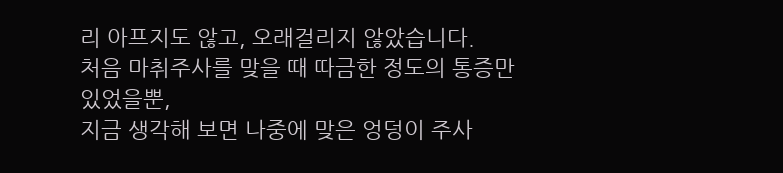리 아프지도 않고, 오래걸리지 않았습니다.
처음 마취주사를 맞을 때 따금한 정도의 통증만 있었을뿐,
지금 생각해 보면 나중에 맞은 엉덩이 주사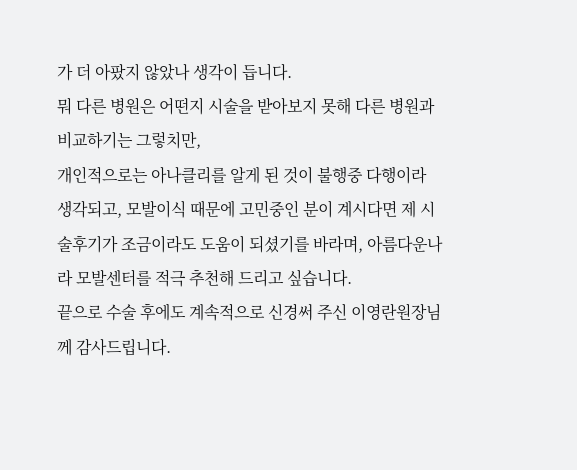가 더 아팠지 않았나 생각이 듭니다.
뭐 다른 병원은 어떤지 시술을 받아보지 못해 다른 병원과 비교하기는 그렇치만,
개인적으로는 아나클리를 알게 된 것이 불행중 다행이라 생각되고, 모발이식 때문에 고민중인 분이 계시다면 제 시술후기가 조금이라도 도움이 되셨기를 바라며, 아름다운나라 모발센터를 적극 추천해 드리고 싶습니다.
끝으로 수술 후에도 계속적으로 신경써 주신 이영란원장님께 감사드립니다.